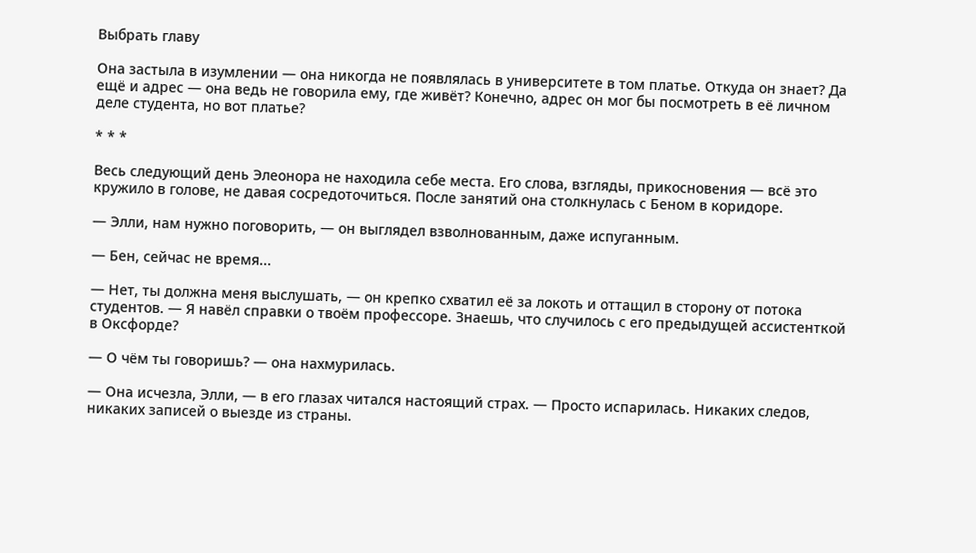Выбрать главу

Она застыла в изумлении — она никогда не появлялась в университете в том платье. Откуда он знает? Да ещё и адрес — она ведь не говорила ему, где живёт? Конечно, адрес он мог бы посмотреть в её личном деле студента, но вот платье?

* * *

Весь следующий день Элеонора не находила себе места. Его слова, взгляды, прикосновения — всё это кружило в голове, не давая сосредоточиться. После занятий она столкнулась с Беном в коридоре.

— Элли, нам нужно поговорить, — он выглядел взволнованным, даже испуганным.

— Бен, сейчас не время...

— Нет, ты должна меня выслушать, — он крепко схватил её за локоть и оттащил в сторону от потока студентов. — Я навёл справки о твоём профессоре. Знаешь, что случилось с его предыдущей ассистенткой в Оксфорде?

— О чём ты говоришь? — она нахмурилась.

— Она исчезла, Элли, — в его глазах читался настоящий страх. — Просто испарилась. Никаких следов, никаких записей о выезде из страны.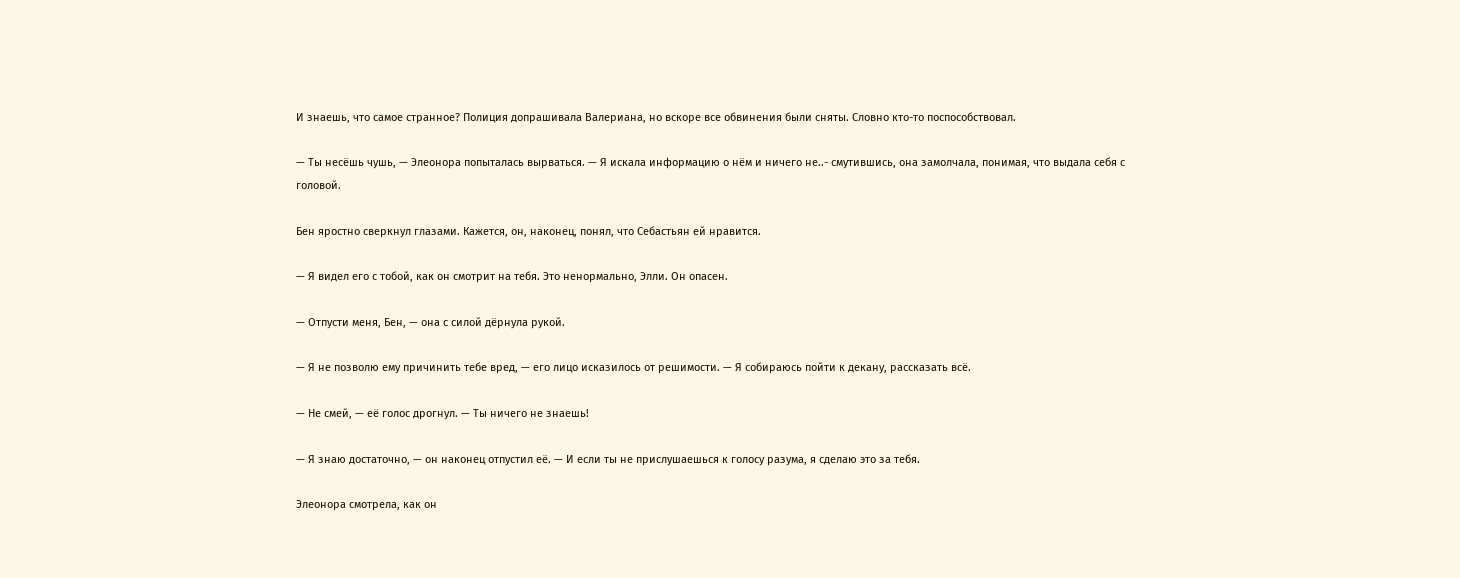И знаешь, что самое странное? Полиция допрашивала Валериана, но вскоре все обвинения были сняты. Словно кто-то поспособствовал.

— Ты несёшь чушь, — Элеонора попыталась вырваться. — Я искала информацию о нём и ничего не..- смутившись, она замолчала, понимая, что выдала себя с головой.

Бен яростно сверкнул глазами. Кажется, он, наконец, понял, что Себастьян ей нравится.

— Я видел его с тобой, как он смотрит на тебя. Это ненормально, Элли. Он опасен.

— Отпусти меня, Бен, — она с силой дёрнула рукой.

— Я не позволю ему причинить тебе вред, — его лицо исказилось от решимости. — Я собираюсь пойти к декану, рассказать всё.

— Не смей, — её голос дрогнул. — Ты ничего не знаешь!

— Я знаю достаточно, — он наконец отпустил её. — И если ты не прислушаешься к голосу разума, я сделаю это за тебя.

Элеонора смотрела, как он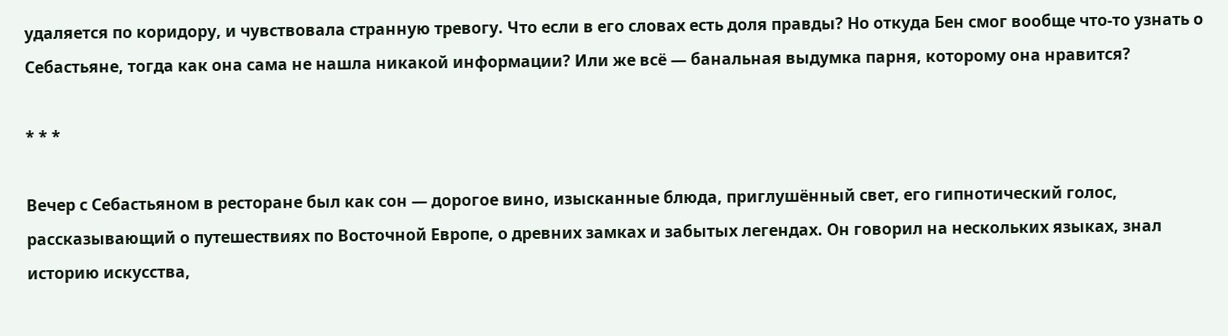удаляется по коридору, и чувствовала странную тревогу. Что если в его словах есть доля правды? Но откуда Бен смог вообще что-то узнать о Себастьяне, тогда как она сама не нашла никакой информации? Или же всё — банальная выдумка парня, которому она нравится?

* * *

Вечер с Себастьяном в ресторане был как сон — дорогое вино, изысканные блюда, приглушённый свет, его гипнотический голос, рассказывающий о путешествиях по Восточной Европе, о древних замках и забытых легендах. Он говорил на нескольких языках, знал историю искусства,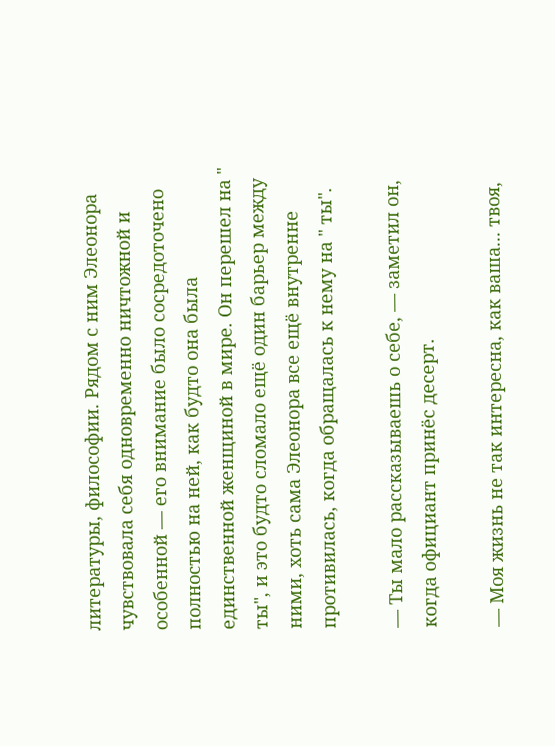литературы, философии. Рядом с ним Элеонора чувствовала себя одновременно ничтожной и особенной — его внимание было сосредоточено полностью на ней, как будто она была единственной женщиной в мире. Он перешел на " ты", и это будто сломало ещё один барьер между ними, хоть сама Элеонора все ещё внутренне противилась, когда обращалась к нему на " ты".

— Ты мало рассказываешь о себе, — заметил он, когда официант принёс десерт.

— Моя жизнь не так интересна, как ваша... твоя,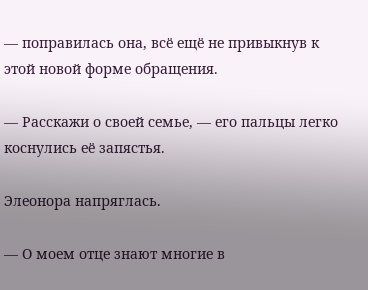— поправилась она, всё ещё не привыкнув к этой новой форме обращения.

— Расскажи о своей семье, — его пальцы легко коснулись её запястья.

Элеонора напряглась.

— О моем отце знают многие в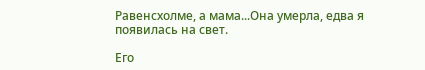Равенсхолме, а мама...Она умерла, едва я появилась на свет.

Его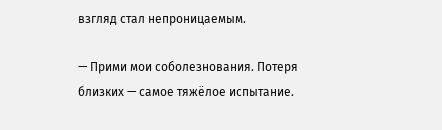взгляд стал непроницаемым.

— Прими мои соболезнования. Потеря близких — самое тяжёлое испытание.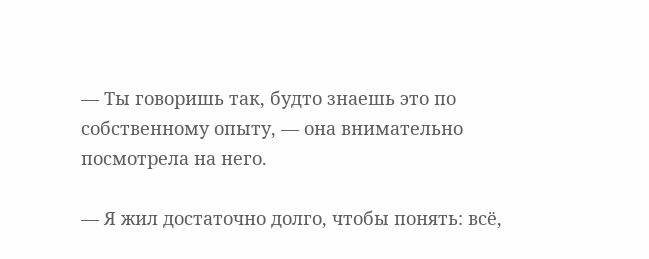— Ты говоришь так, будто знаешь это по собственному опыту, — она внимательно посмотрела на него.

— Я жил достаточно долго, чтобы понять: всё,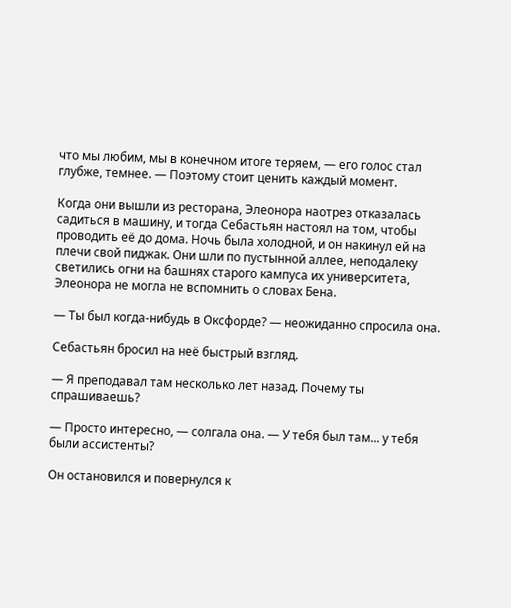что мы любим, мы в конечном итоге теряем, — его голос стал глубже, темнее. — Поэтому стоит ценить каждый момент.

Когда они вышли из ресторана, Элеонора наотрез отказалась садиться в машину, и тогда Себастьян настоял на том, чтобы проводить её до дома. Ночь была холодной, и он накинул ей на плечи свой пиджак. Они шли по пустынной аллее, неподалеку светились огни на башнях старого кампуса их университета, Элеонора не могла не вспомнить о словах Бена.

— Ты был когда-нибудь в Оксфорде? — неожиданно спросила она.

Себастьян бросил на неё быстрый взгляд.

— Я преподавал там несколько лет назад. Почему ты спрашиваешь?

— Просто интересно, — солгала она. — У тебя был там... у тебя были ассистенты?

Он остановился и повернулся к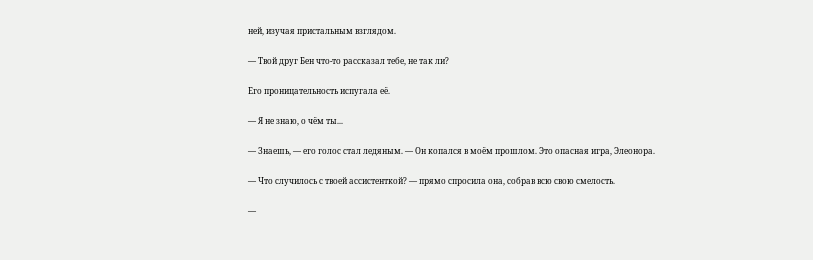ней, изучая пристальным взглядом.

— Твой друг Бен что-то рассказал тебе, не так ли?

Его проницательность испугала её.

— Я не знаю, о чём ты...

— Знаешь, — его голос стал ледяным. — Он копался в моём прошлом. Это опасная игра, Элеонора.

— Что случилось с твоей ассистенткой? — прямо спросила она, собрав всю свою смелость.

—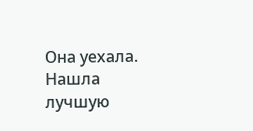Она уехала. Нашла лучшую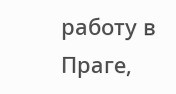работу в Праге,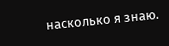насколько я знаю.